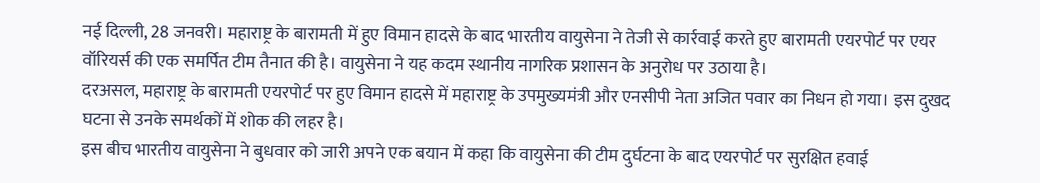नई दिल्ली, 28 जनवरी। महाराष्ट्र के बारामती में हुए विमान हादसे के बाद भारतीय वायुसेना ने तेजी से कार्रवाई करते हुए बारामती एयरपोर्ट पर एयर वॉरियर्स की एक समर्पित टीम तैनात की है। वायुसेना ने यह कदम स्थानीय नागरिक प्रशासन के अनुरोध पर उठाया है।
दरअसल, महाराष्ट्र के बारामती एयरपोर्ट पर हुए विमान हादसे में महाराष्ट्र के उपमुख्यमंत्री और एनसीपी नेता अजित पवार का निधन हो गया। इस दुखद घटना से उनके समर्थकों में शोक की लहर है।
इस बीच भारतीय वायुसेना ने बुधवार को जारी अपने एक बयान में कहा कि वायुसेना की टीम दुर्घटना के बाद एयरपोर्ट पर सुरक्षित हवाई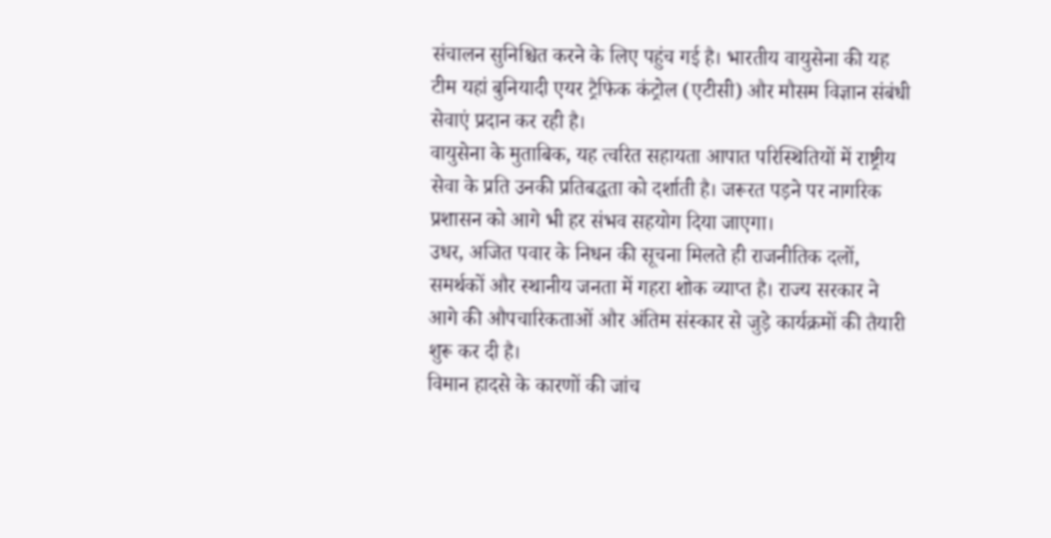संचालन सुनिश्चित करने के लिए पहुंच गई है। भारतीय वायुसेना की यह टीम यहां बुनियादी एयर ट्रैफिक कंट्रोल (एटीसी) और मौसम विज्ञान संबंधी सेवाएं प्रदान कर रही है।
वायुसेना के मुताबिक, यह त्वरित सहायता आपात परिस्थितियों में राष्ट्रीय सेवा के प्रति उनकी प्रतिबद्धता को दर्शाती है। जरूरत पड़ने पर नागरिक प्रशासन को आगे भी हर संभव सहयोग दिया जाएगा।
उधर, अजित पवार के निधन की सूचना मिलते ही राजनीतिक दलों, समर्थकों और स्थानीय जनता में गहरा शोक व्याप्त है। राज्य सरकार ने आगे की औपचारिकताओं और अंतिम संस्कार से जुड़े कार्यक्रमों की तैयारी शुरू कर दी है।
विमान हादसे के कारणों की जांच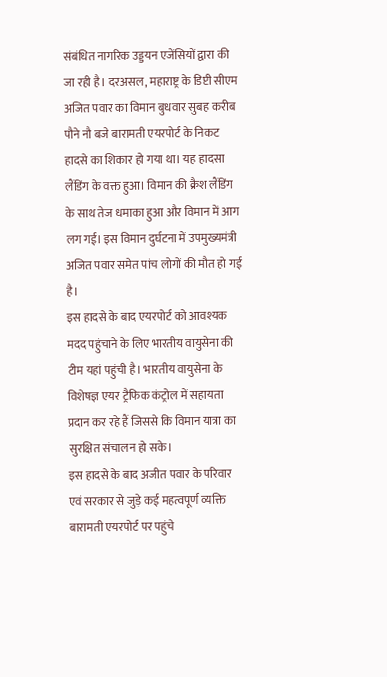संबंधित नागरिक उड्डयन एजेंसियों द्वारा की जा रही है। दरअसल, महाराष्ट्र के डिप्टी सीएम अजित पवार का विमान बुधवार सुबह करीब पौने नौ बजे बारामती एयरपोर्ट के निकट हादसे का शिकार हो गया था। यह हादसा लैंडिंग के वक्त हुआ। विमान की क्रैश लैंडिंग के साथ तेज धमाका हुआ और विमान में आग लग गई। इस विमान दुर्घटना में उपमुख्यमंत्री अजित पवार समेत पांच लोगों की मौत हो गई है।
इस हादसे के बाद एयरपोर्ट को आवश्यक मदद पहुंचाने के लिए भारतीय वायुसेना की टीम यहां पहुंची है। भारतीय वायुसेना के विशेषज्ञ एयर ट्रैफिक कंट्रोल में सहायता प्रदान कर रहे हैं जिससे कि विमान यात्रा का सुरक्षित संचालन हो सके।
इस हादसे के बाद अजीत पवार के परिवार एवं सरकार से जुड़े कई महत्वपूर्ण व्यक्ति बारामती एयरपोर्ट पर पहुंचे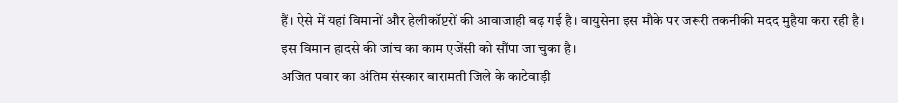हैं। ऐसे में यहां विमानों और हेलीकॉप्टरों की आवाजाही बढ़ गई है। वायुसेना इस मौके पर जरूरी तकनीकी मदद मुहैया करा रही है। इस विमान हादसे की जांच का काम एजेंसी को सौंपा जा चुका है।
अजित पवार का अंतिम संस्कार बारामती जिले के काटेवाड़ी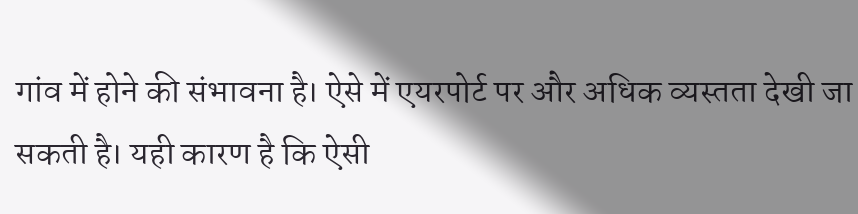गांव में होने की संभावना है। ऐसे में एयरपोर्ट पर और अधिक व्यस्तता देखी जा सकती है। यही कारण है कि ऐसी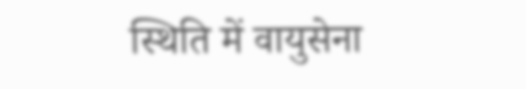स्थिति में वायुसेना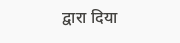द्वारा दिया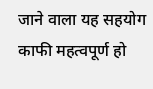जाने वाला यह सहयोग काफी महत्वपूर्ण हो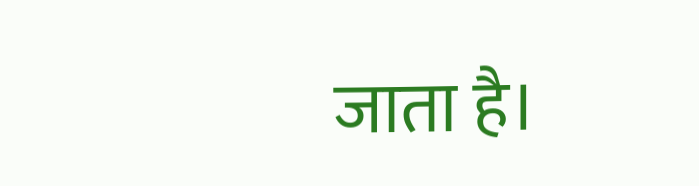जाता है।